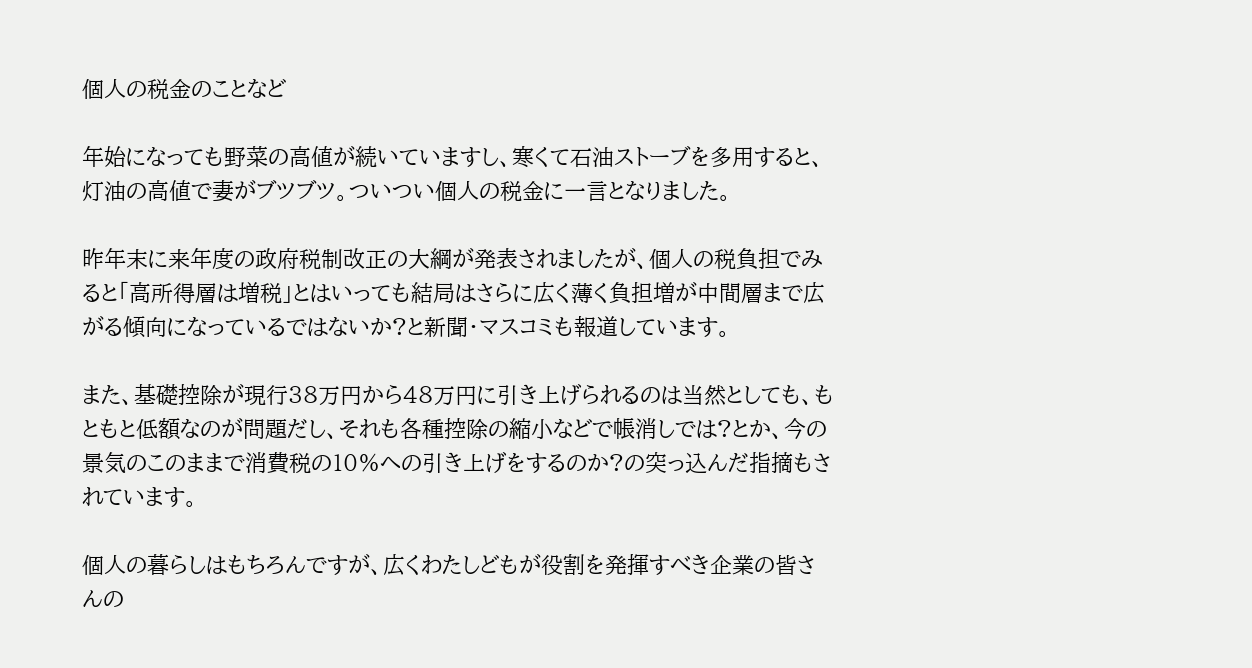個人の税金のことなど

年始になっても野菜の高値が続いていますし、寒くて石油ストーブを多用すると、灯油の高値で妻がブツブツ。ついつい個人の税金に一言となりました。

昨年末に来年度の政府税制改正の大綱が発表されましたが、個人の税負担でみると「高所得層は増税」とはいっても結局はさらに広く薄く負担増が中間層まで広がる傾向になっているではないか?と新聞・マスコミも報道しています。

また、基礎控除が現行38万円から48万円に引き上げられるのは当然としても、もともと低額なのが問題だし、それも各種控除の縮小などで帳消しでは?とか、今の景気のこのままで消費税の10%への引き上げをするのか?の突っ込んだ指摘もされています。

個人の暮らしはもちろんですが、広くわたしどもが役割を発揮すべき企業の皆さんの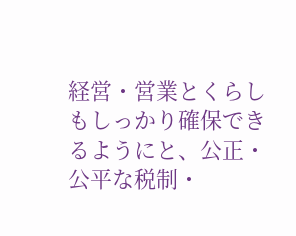経営・営業とくらしもしっかり確保できるようにと、公正・公平な税制・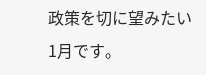政策を切に望みたい1月です。